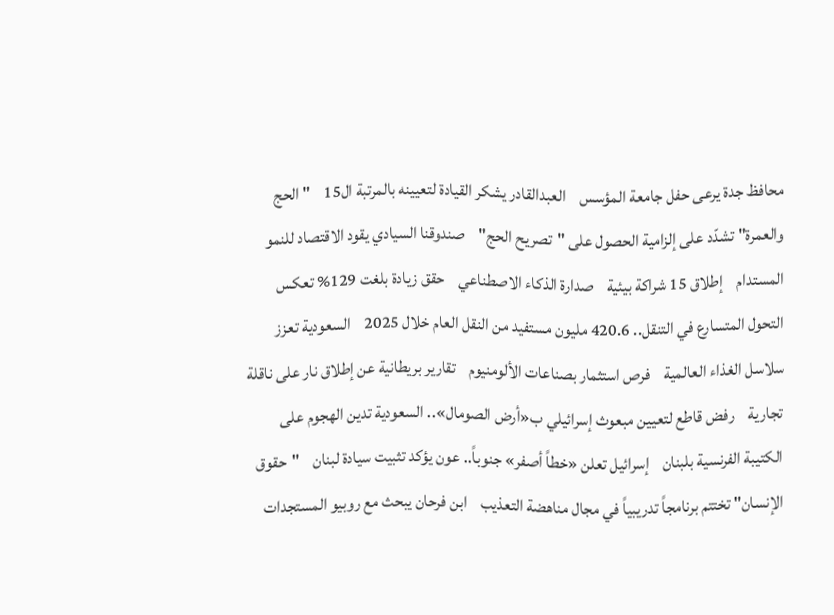محافظ جدة يرعى حفل جامعة المؤسس    العبدالقادر يشكر القيادة لتعيينه بالمرتبة ال15    " الحج والعمرة" تشدّد على إلزامية الحصول على "تصريح الحج"    صندوقنا السيادي يقود الاقتصاد للنمو المستدام    إطلاق 15 شراكة بيئية    صدارة الذكاء الاصطناعي    حقق زيادة بلغت 129% تعكس التحول المتسارع في التنقل.. 420.6 مليون مستفيد من النقل العام خلال 2025    السعودية تعزز سلاسل الغذاء العالمية    فرص استثمار بصناعات الألومنيوم    تقارير بريطانية عن إطلاق نار على ناقلة تجارية    رفض قاطع لتعيين مبعوث إسرائيلي ب«أرض الصومال».. السعودية تدين الهجوم على الكتيبة الفرنسية بلبنان    إسرائيل تعلن «خطاً أصفر» جنوباً.. عون يؤكد تثبيت سيادة لبنان    "حقوق الإنسان" تختتم برنامجاً تدريبياً في مجال مناهضة التعذيب    ابن فرحان يبحث مع روبيو المستجدات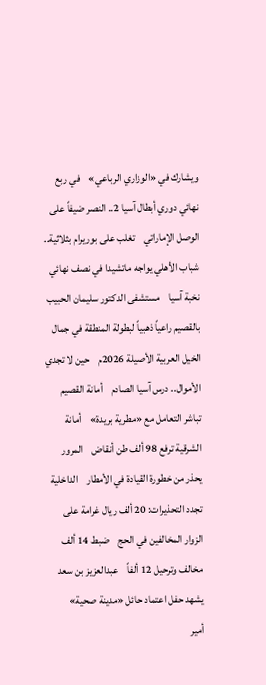ويشارك في «الوزاري الرباعي»    في ربع نهائي دوري أبطال آسيا 2.. النصر ضيفاً على الوصل الإماراتي    تغلب على بوريرام بثلاثية.. شباب الأهلي يواجه ماتشيدا في نصف نهائي نخبة آسيا    مستشفى الدكتور سليمان الحبيب بالقصيم راعياً ذهبياً لبطولة المنطقة في جمال الخيل العربية الأصيلة 2026م    حين لا تجدي الأموال.. درس آسيا الصادم    أمانة القصيم تباشر التعامل مع «مطرية بريدة»    أمانة الشرقية ترفع 98 ألف طن أنقاض    المرور يحذر من خطورة القيادة في الأمطار    الداخلية تجدد التحذيرات: 20 ألف ريال غرامة على الزوار المخالفين في الحج    ضبط 14 ألف مخالف وترحيل 12 ألفاً    عبدالعزيز بن سعد يشهد حفل اعتماد حائل «مدينة صحية»    أمير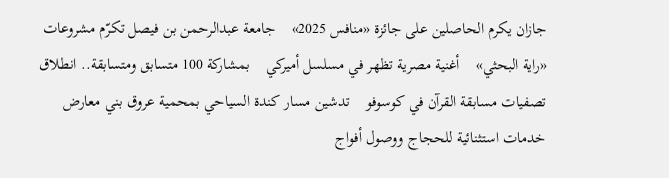جازان يكرم الحاصلين على جائزة «منافس 2025»    جامعة عبدالرحمن بن فيصل تكرّم مشروعات «راية البحثي»    أغنية مصرية تظهر في مسلسل أميركي    بمشاركة 100 متسابق ومتسابقة.. انطلاق تصفيات مسابقة القرآن في كوسوفو    تدشين مسار كندة السياحي بمحمية عروق بني معارض    خدمات استثنائية للحجاج ووصول أفواج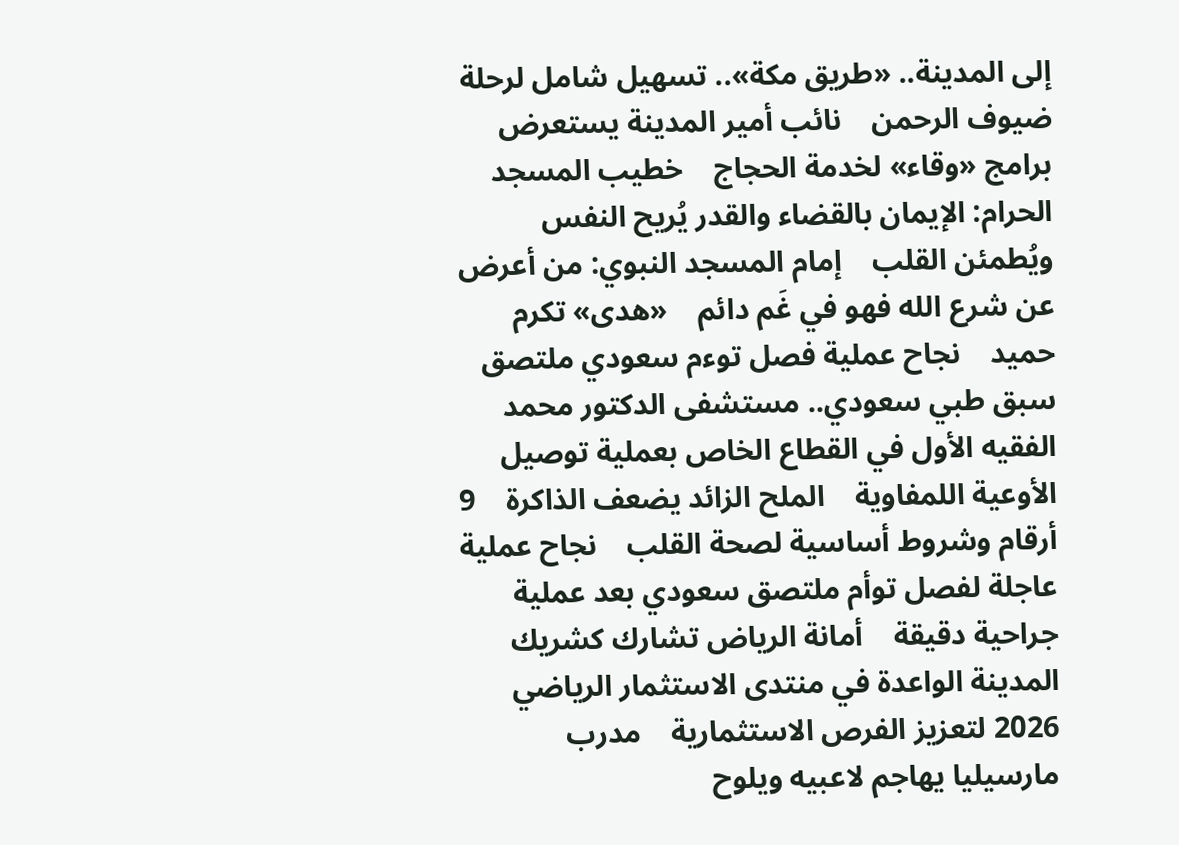إلى المدينة.. «طريق مكة».. تسهيل شامل لرحلة ضيوف الرحمن    نائب أمير المدينة يستعرض برامج «وقاء» لخدمة الحجاج    خطيب المسجد الحرام: الإيمان بالقضاء والقدر يُريح النفس ويُطمئن القلب    إمام المسجد النبوي: من أعرض عن شرع الله فهو في غَم دائم    «هدى» تكرم حميد    نجاح عملية فصل توءم سعودي ملتصق    سبق طبي سعودي.. مستشفى الدكتور محمد الفقيه الأول في القطاع الخاص بعملية توصيل الأوعية اللمفاوية    الملح الزائد يضعف الذاكرة    9 أرقام وشروط أساسية لصحة القلب    نجاح عملية عاجلة لفصل توأم ملتصق سعودي بعد عملية جراحية دقيقة    أمانة الرياض تشارك كشريك المدينة الواعدة في منتدى الاستثمار الرياضي 2026 لتعزيز الفرص الاستثمارية    مدرب مارسيليا يهاجم لاعبيه ويلوح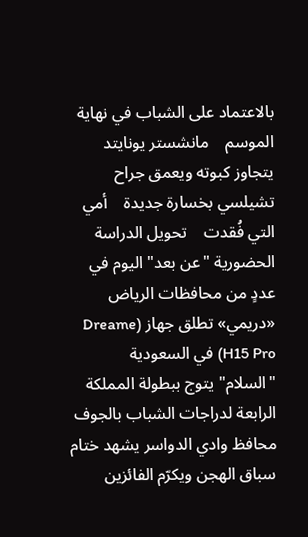بالاعتماد على الشباب في نهاية الموسم    مانشستر يونايتد يتجاوز كبوته ويعمق جراح تشيلسي بخسارة جديدة    أمي التي فُقدت    تحويل الدراسة الحضورية "عن بعد" اليوم في عددٍ من محافظات الرياض    «دريمي» تطلق جهاز (Dreame H15 Pro) في السعودية    "السلام" يتوج ببطولة المملكة الرابعة لدراجات الشباب بالجوف    محافظ وادي الدواسر يشهد ختام سباق الهجن ويكرّم الفائزين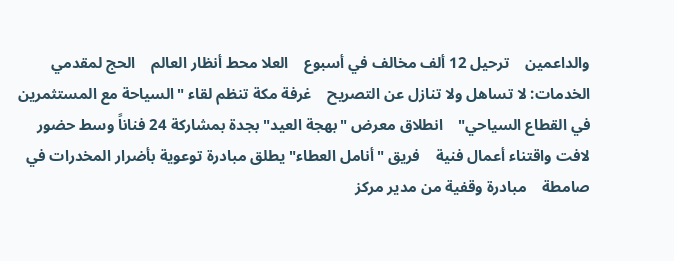والداعمين    ترحيل 12 ألف مخالف في أسبوع    العلا محط أنظار العالم    الحج لمقدمي الخدمات: لا تساهل ولا تنازل عن التصريح    غرفة مكة تنظم لقاء "السياحة مع المستثمرين في القطاع السياحي"    انطلاق معرض "بهجة العيد" بجدة بمشاركة 24 فناناً وسط حضور لافت واقتناء أعمال فنية    فريق "أنامل العطاء" يطلق مبادرة توعوية بأضرار المخدرات في صامطة    مبادرة وقفية من مدير مركز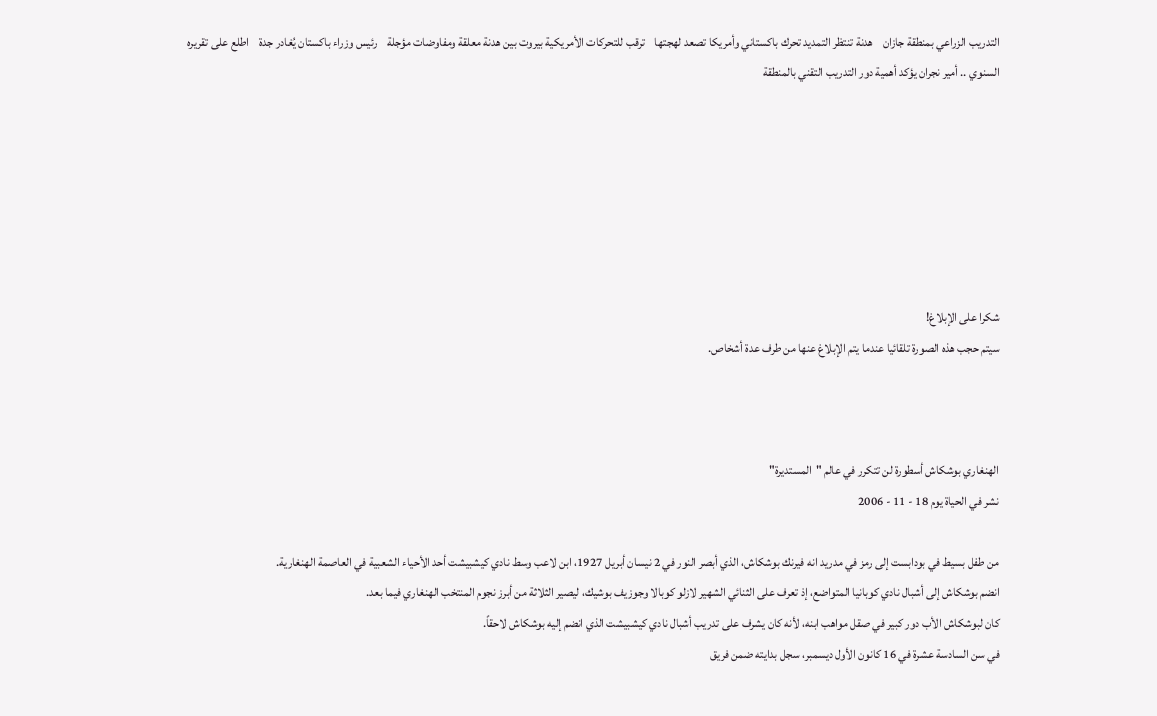التدريب الزراعي بمنطقة جازان    هدنة تنتظر التمديد تحرك باكستاني وأمريكا تصعد لهجتها    ترقب للتحركات الأمريكية بيروت بين هدنة معلقة ومفاوضات مؤجلة    رئيس وزراء باكستان يُغادر جدة    اطلع على تقريره السنوي .. أمير نجران يؤكد أهمية دور التدريب التقني بالمنطقة







شكرا على الإبلاغ!
سيتم حجب هذه الصورة تلقائيا عندما يتم الإبلاغ عنها من طرف عدة أشخاص.



الهنغاري بوشكاش أسطورة لن تتكرر في عالم "المستديرة"
نشر في الحياة يوم 18 - 11 - 2006

من طفل بسيط في بودابست إلى رمز في مدريد انه فيرنك بوشكاش، الذي أبصر النور في 2 نيسان أبريل 1927، ابن لاعب وسط نادي كيشبيشت أحد الأحياء الشعبية في العاصمة الهنغارية.
انضم بوشكاش إلى أشبال نادي كوبانيا المتواضع، إذ تعرف على الثنائي الشهير لازلو كوبالا وجوزيف بوشيك، ليصير الثلاثة من أبرز نجوم المنتخب الهنغاري فيما بعد.
كان لبوشكاش الأب دور كبير في صقل مواهب ابنه، لأنه كان يشرف على تدريب أشبال نادي كيشبيشت الذي انضم إليه بوشكاش لاحقاً.
في سن السادسة عشرة في 16 كانون الأول ديسمبر، سجل بدايته ضمن فريق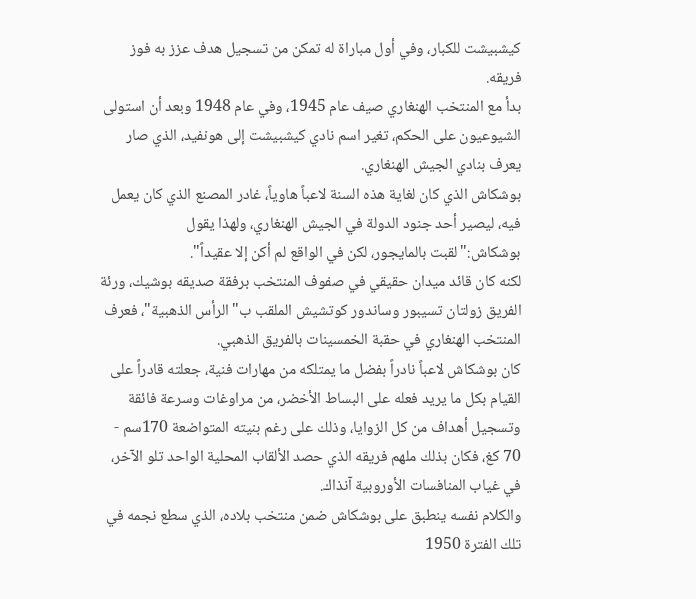كيشبيشت للكبار، وفي أول مباراة له تمكن من تسجيل هدف عزز به فوز فريقه.
بدأ مع المنتخب الهنغاري صيف عام 1945، وفي عام 1948 وبعد أن استولى الشيوعيون على الحكم، تغير اسم نادي كيشبيشت إلى هونفيد، الذي صار يعرف بنادي الجيش الهنغاري.
بوشكاش الذي كان لغاية هذه السنة لاعباً هاوياً، غادر المصنع الذي كان يعمل فيه، ليصير أحد جنود الدولة في الجيش الهنغاري، ولهذا يقول بوشكاش:"لقبت بالمايجور، لكن في الواقع لم أكن إلا عقيداً".
لكنه كان قائد ميدان حقيقي في صفوف المنتخب برفقة صديقه بوشيك، ورئة الفريق زولتان تسيبور وساندور كوتشيش الملقب ب"الرأس الذهبية"، فعرف المنتخب الهنغاري في حقبة الخمسينات بالفريق الذهبي.
كان بوشكاش لاعباً نادراً بفضل ما يمتلكه من مهارات فنية، جعلته قادراً على القيام بكل ما يريد فعله على البساط الأخضر، من مراوغات وسرعة فائقة وتسجيل أهداف من كل الزوايا، وذلك على رغم بنيته المتواضعة 170سم - 70 كغ، فكان بذلك ملهم فريقه الذي حصد الألقاب المحلية الواحد تلو الآخر، في غياب المنافسات الأوروبية آنذاك.
والكلام نفسه ينطبق على بوشكاش ضمن منتخب بلاده، الذي سطع نجمه في تلك الفترة 1950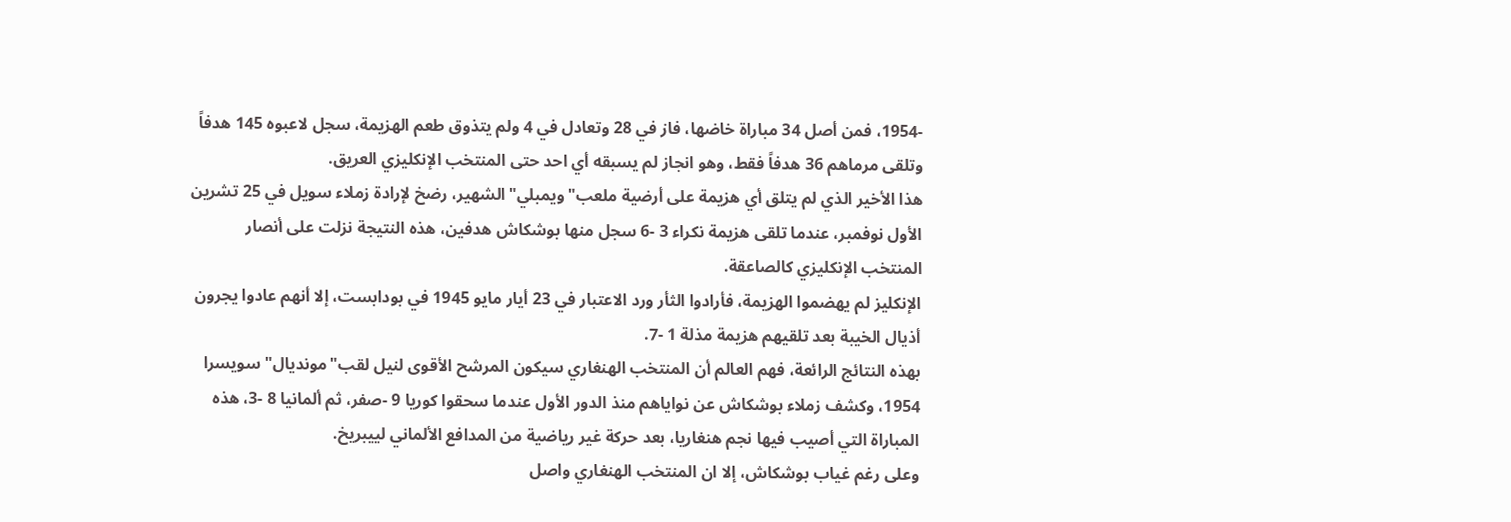-1954، فمن أصل 34 مباراة خاضها، فاز في 28 وتعادل في 4 ولم يتذوق طعم الهزيمة، سجل لاعبوه 145 هدفاً وتلقى مرماهم 36 هدفاً فقط، وهو انجاز لم يسبقه أي احد حتى المنتخب الإنكليزي العريق.
هذا الأخير الذي لم يتلق أي هزيمة على أرضية ملعب"ويمبلي"الشهير، رضخ لإرادة زملاء سويل في 25 تشرين الأول نوفمبر، عندما تلقى هزيمة نكراء 3 -6 سجل منها بوشكاش هدفين، هذه النتيجة نزلت على أنصار المنتخب الإنكليزي كالصاعقة.
الإنكليز لم يهضموا الهزيمة، فأرادوا الثأر ورد الاعتبار في 23 أيار مايو 1945 في بودابست، إلا أنهم عادوا يجرون أذيال الخيبة بعد تلقيهم هزيمة مذلة 1 -7.
بهذه النتائج الرائعة، فهم العالم أن المنتخب الهنغاري سيكون المرشح الأقوى لنيل لقب"مونديال"سويسرا 1954، وكشف زملاء بوشكاش عن نواياهم منذ الدور الأول عندما سحقوا كوريا 9 -صفر، ثم ألمانيا 8 -3، هذه المباراة التي أصيب فيها نجم هنغاريا، بعد حركة غير رياضية من المدافع الألماني لييبريخ.
وعلى رغم غياب بوشكاش، إلا ان المنتخب الهنغاري واصل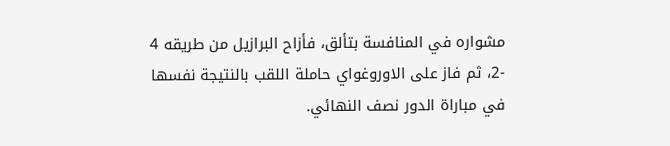مشواره في المنافسة بتألق، فأزاح البرازيل من طريقه 4 -2، ثم فاز على الاوروغواي حاملة اللقب بالنتيجة نفسها في مباراة الدور نصف النهائي.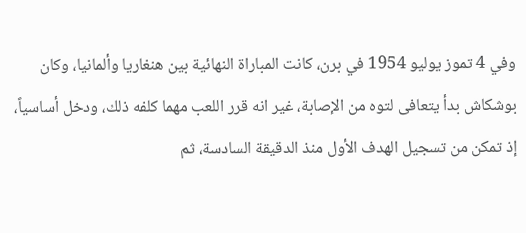وفي 4 تموز يوليو 1954 في برن، كانت المباراة النهائية بين هنغاريا وألمانيا، وكان بوشكاش بدأ يتعافى لتوه من الإصابة، غير انه قرر اللعب مهما كلفه ذلك، ودخل أساسياً، إذ تمكن من تسجيل الهدف الأول منذ الدقيقة السادسة، ثم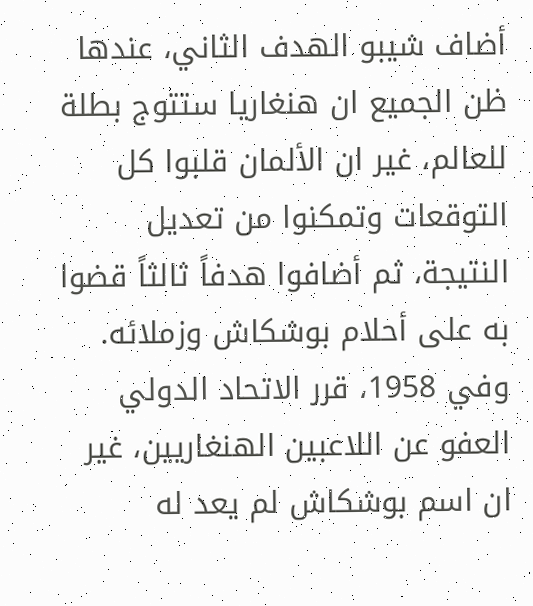أضاف شيبو الهدف الثاني، عندها ظن الجميع ان هنغاريا ستتوج بطلة للعالم، غير ان الألمان قلبوا كل التوقعات وتمكنوا من تعديل النتيجة، ثم أضافوا هدفاً ثالثاً قضوا به على أحلام بوشكاش وزملائه.
وفي 1958، قرر الاتحاد الدولي العفو عن اللاعبين الهنغاريين، غير ان اسم بوشكاش لم يعد له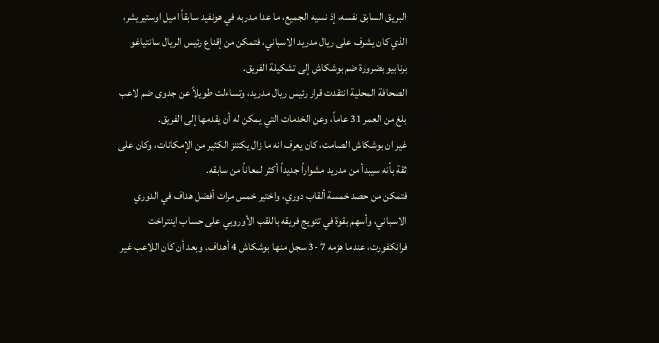البريق السابق نفسه، إذ نسيه الجميع، ما عدا مدربه في هونفيد سابقاً اميل اوستيريشر، الذي كان يشرف على ريال مدريد الاسباني، فتمكن من إقناع رئيس الريال سانتياغو برنابيو بضرورة ضم بوشكاش إلى تشكيلة الفريق.
الصحافة المحلية انتقدت قرار رئيس ريال مدريد، وتساءلت طويلاً عن جدوى ضم لاعب بلغ من العمر 31 عاماً، وعن الخدمات التي يمكن له أن يقدمها إلى الفريق.
غير ان بوشكاش الصامت، كان يعرف انه ما زال يكتنز الكثير من الإمكانات، وكان على ثقة بأنه سيبدأ من مدريد مشواراً جديداً أكثر لمعاناً من سابقه.
فتمكن من حصد خمسة ألقاب دوري، واختير خمس مرات أفضل هداف في الدوري الاسباني، وأسهم بقوة في تتويج فريقه باللقب الأوروبي على حساب اينتراخت فرانكفورت، عندما هزمه 7 -3 سجل منها بوشكاش 4 أهداف. وبعد أن كان اللاعب غير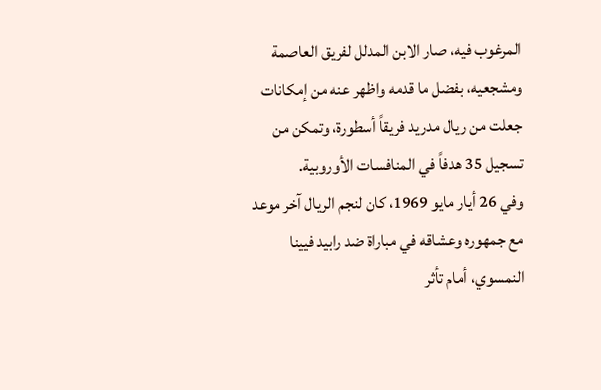المرغوب فيه، صار الابن المدلل لفريق العاصمة ومشجعيه، بفضل ما قدمه واظهر عنه من إمكانات جعلت من ريال مدريد فريقاً أسطورة، وتمكن من تسجيل 35 هدفاً في المنافسات الأوروبية.
وفي 26 أيار مايو 1969، كان لنجم الريال آخر موعد مع جمهوره وعشاقه في مباراة ضد رابيد فيينا النمسوي، أمام تأثر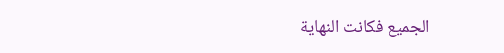الجميع فكانت النهاية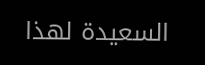السعيدة لهذا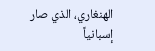الهنغاري، الذي صار إسبانياً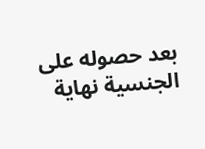بعد حصوله على الجنسية نهاية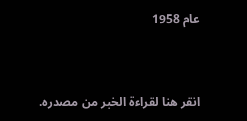عام 1958


انقر هنا لقراءة الخبر من مصدره.